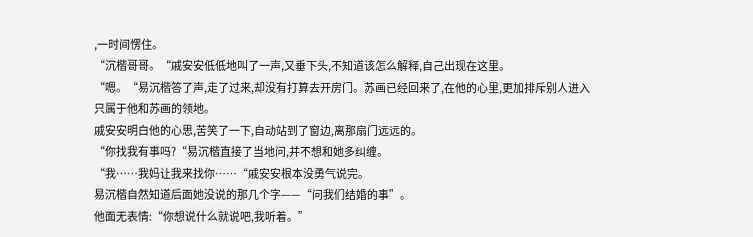,一时间愣住。
“沉楷哥哥。“戚安安低低地叫了一声,又垂下头,不知道该怎么解释,自己出现在这里。
“嗯。“易沉楷答了声,走了过来,却没有打算去开房门。苏画已经回来了,在他的心里,更加排斥别人进入只属于他和苏画的领地。
戚安安明白他的心思,苦笑了一下,自动站到了窗边,离那扇门远远的。
“你找我有事吗?“易沉楷直接了当地问,并不想和她多纠缠。
“我……我妈让我来找你……“戚安安根本没勇气说完。
易沉楷自然知道后面她没说的那几个字——“问我们结婚的事”。
他面无表情:“你想说什么就说吧,我听着。”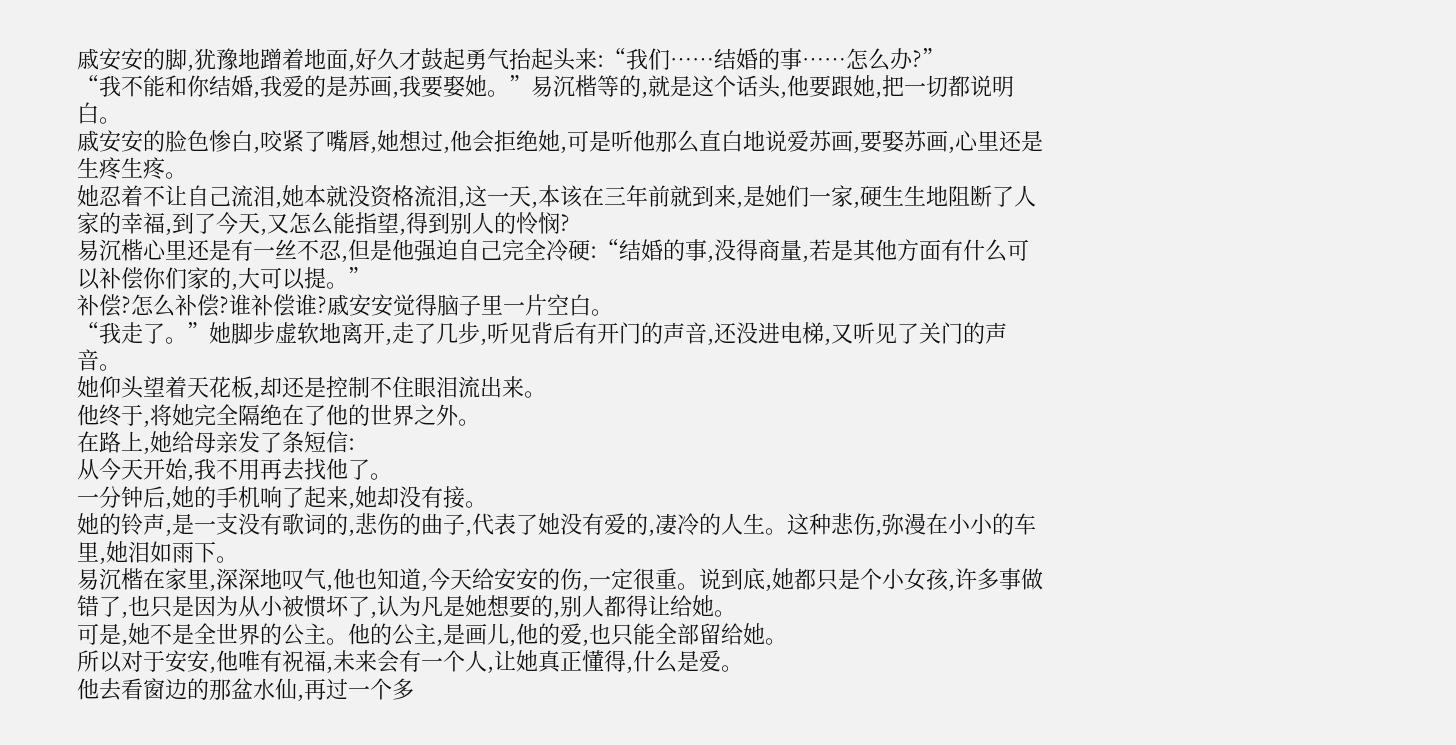戚安安的脚,犹豫地蹭着地面,好久才鼓起勇气抬起头来:“我们……结婚的事……怎么办?”
“我不能和你结婚,我爱的是苏画,我要娶她。”易沉楷等的,就是这个话头,他要跟她,把一切都说明白。
戚安安的脸色惨白,咬紧了嘴唇,她想过,他会拒绝她,可是听他那么直白地说爱苏画,要娶苏画,心里还是生疼生疼。
她忍着不让自己流泪,她本就没资格流泪,这一天,本该在三年前就到来,是她们一家,硬生生地阻断了人家的幸福,到了今天,又怎么能指望,得到别人的怜悯?
易沉楷心里还是有一丝不忍,但是他强迫自己完全冷硬:“结婚的事,没得商量,若是其他方面有什么可以补偿你们家的,大可以提。”
补偿?怎么补偿?谁补偿谁?戚安安觉得脑子里一片空白。
“我走了。”她脚步虚软地离开,走了几步,听见背后有开门的声音,还没进电梯,又听见了关门的声音。
她仰头望着天花板,却还是控制不住眼泪流出来。
他终于,将她完全隔绝在了他的世界之外。
在路上,她给母亲发了条短信:
从今天开始,我不用再去找他了。
一分钟后,她的手机响了起来,她却没有接。
她的铃声,是一支没有歌词的,悲伤的曲子,代表了她没有爱的,凄冷的人生。这种悲伤,弥漫在小小的车里,她泪如雨下。
易沉楷在家里,深深地叹气,他也知道,今天给安安的伤,一定很重。说到底,她都只是个小女孩,许多事做错了,也只是因为从小被惯坏了,认为凡是她想要的,别人都得让给她。
可是,她不是全世界的公主。他的公主,是画儿,他的爱,也只能全部留给她。
所以对于安安,他唯有祝福,未来会有一个人,让她真正懂得,什么是爱。
他去看窗边的那盆水仙,再过一个多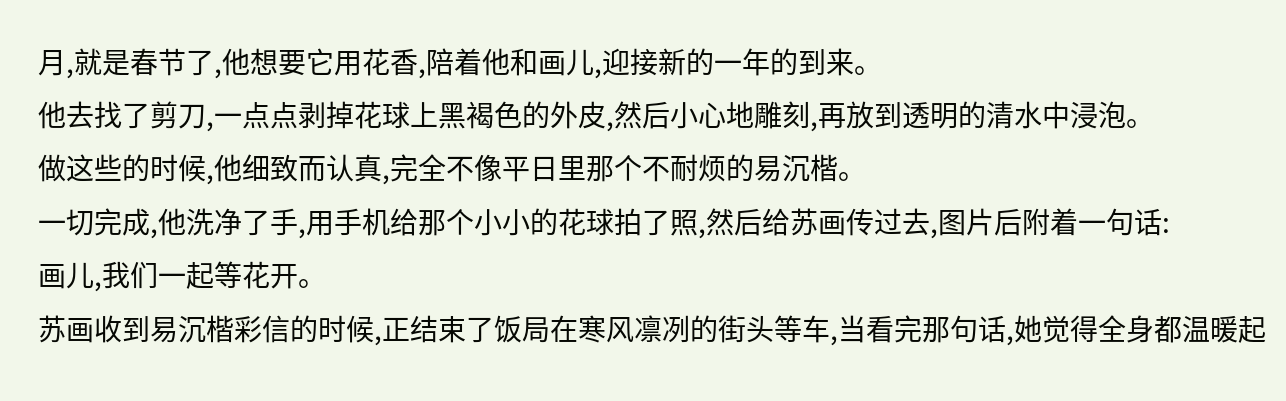月,就是春节了,他想要它用花香,陪着他和画儿,迎接新的一年的到来。
他去找了剪刀,一点点剥掉花球上黑褐色的外皮,然后小心地雕刻,再放到透明的清水中浸泡。
做这些的时候,他细致而认真,完全不像平日里那个不耐烦的易沉楷。
一切完成,他洗净了手,用手机给那个小小的花球拍了照,然后给苏画传过去,图片后附着一句话:
画儿,我们一起等花开。
苏画收到易沉楷彩信的时候,正结束了饭局在寒风凛冽的街头等车,当看完那句话,她觉得全身都温暖起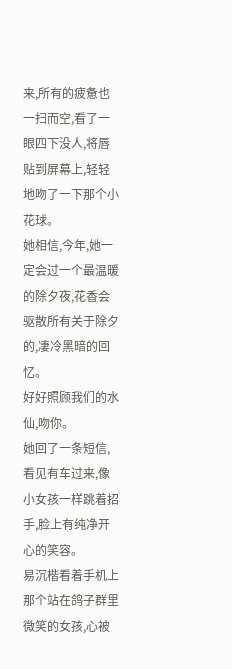来,所有的疲惫也一扫而空,看了一眼四下没人,将唇贴到屏幕上,轻轻地吻了一下那个小花球。
她相信,今年,她一定会过一个最温暖的除夕夜,花香会驱散所有关于除夕的,凄冷黑暗的回忆。
好好照顾我们的水仙,吻你。
她回了一条短信,看见有车过来,像小女孩一样跳着招手,脸上有纯净开心的笑容。
易沉楷看着手机上那个站在鸽子群里微笑的女孩,心被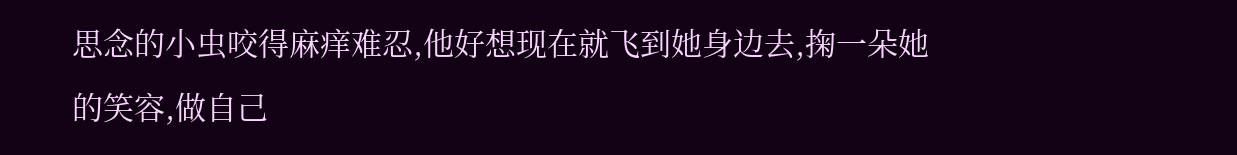思念的小虫咬得麻痒难忍,他好想现在就飞到她身边去,掬一朵她的笑容,做自己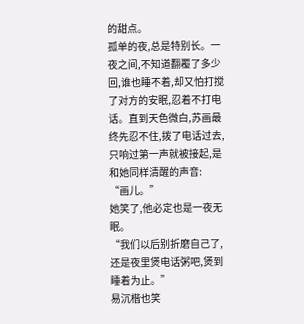的甜点。
孤单的夜,总是特别长。一夜之间,不知道翻覆了多少回,谁也睡不着,却又怕打搅了对方的安眠,忍着不打电话。直到天色微白,苏画最终先忍不住,拨了电话过去,只响过第一声就被接起,是和她同样清醒的声音:
“画儿。”
她笑了,他必定也是一夜无眠。
“我们以后别折磨自己了,还是夜里煲电话粥吧,煲到睡着为止。”
易沉楷也笑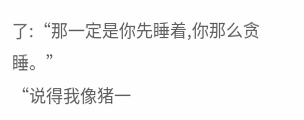了:“那一定是你先睡着,你那么贪睡。”
“说得我像猪一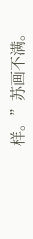样。”苏画不满。